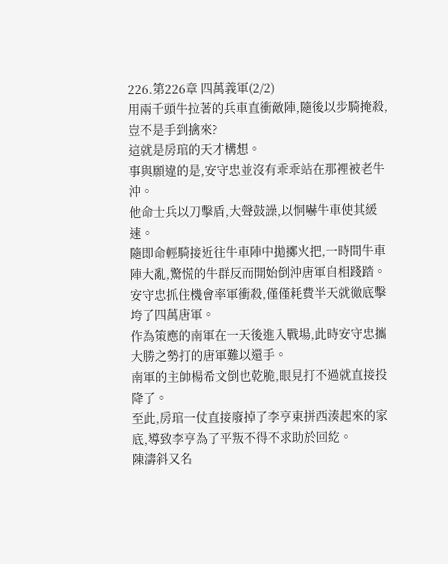226.第226章 四萬義軍(2/2)
用兩千頭牛拉著的兵車直衝敵陣,隨後以步騎掩殺,豈不是手到擒來?
這就是房琯的天才構想。
事與願違的是,安守忠並沒有乖乖站在那裡被老牛沖。
他命士兵以刀擊盾,大聲鼓譟,以恫嚇牛車使其緩速。
隨即命輕騎接近往牛車陣中拋擲火把,一時間牛車陣大亂,驚慌的牛群反而開始倒沖唐軍自相踐踏。
安守忠抓住機會率軍衝殺,僅僅耗費半天就徹底擊垮了四萬唐軍。
作為策應的南軍在一天後進入戰場,此時安守忠攜大勝之勢打的唐軍難以還手。
南軍的主帥楊希文倒也乾脆,眼見打不過就直接投降了。
至此,房琯一仗直接廢掉了李亨東拼西湊起來的家底,導致李亨為了平叛不得不求助於回紇。
陳濤斜又名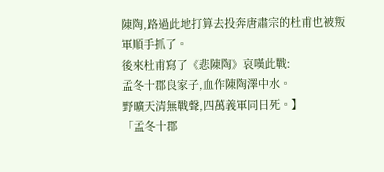陳陶,路過此地打算去投奔唐肅宗的杜甫也被叛軍順手抓了。
後來杜甫寫了《悲陳陶》哀嘆此戰:
孟冬十郡良家子,血作陳陶澤中水。
野曠天清無戰聲,四萬義軍同日死。】
「孟冬十郡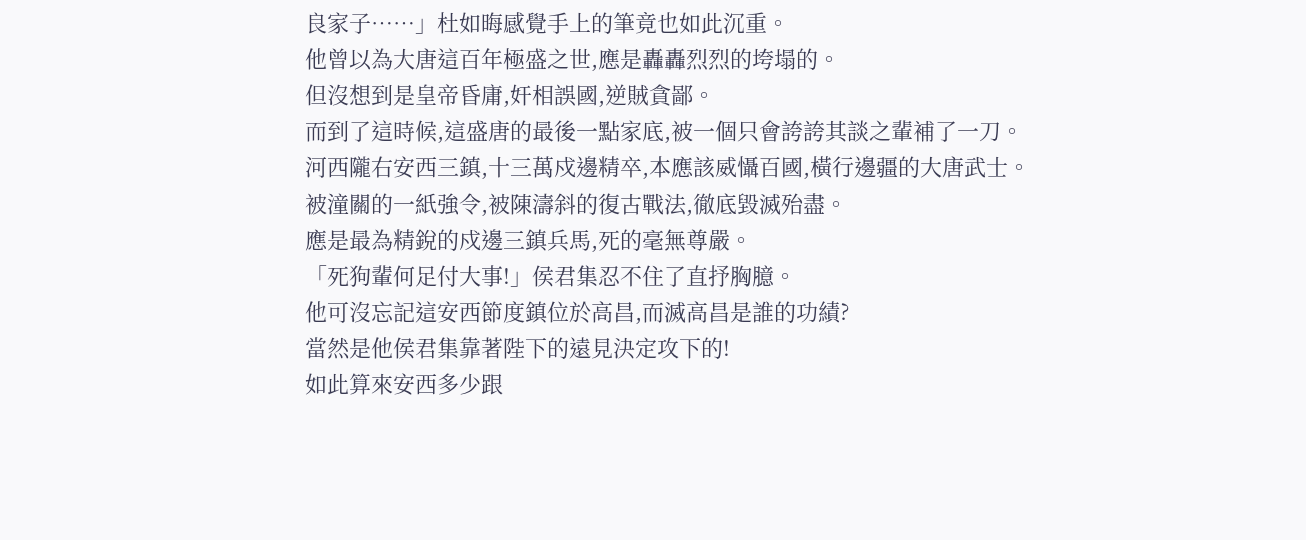良家子……」杜如晦感覺手上的筆竟也如此沉重。
他曾以為大唐這百年極盛之世,應是轟轟烈烈的垮塌的。
但沒想到是皇帝昏庸,奸相誤國,逆賊貪鄙。
而到了這時候,這盛唐的最後一點家底,被一個只會誇誇其談之輩補了一刀。
河西隴右安西三鎮,十三萬戍邊精卒,本應該威懾百國,橫行邊疆的大唐武士。
被潼關的一紙強令,被陳濤斜的復古戰法,徹底毀滅殆盡。
應是最為精銳的戍邊三鎮兵馬,死的毫無尊嚴。
「死狗輩何足付大事!」侯君集忍不住了直抒胸臆。
他可沒忘記這安西節度鎮位於高昌,而滅高昌是誰的功績?
當然是他侯君集靠著陛下的遠見決定攻下的!
如此算來安西多少跟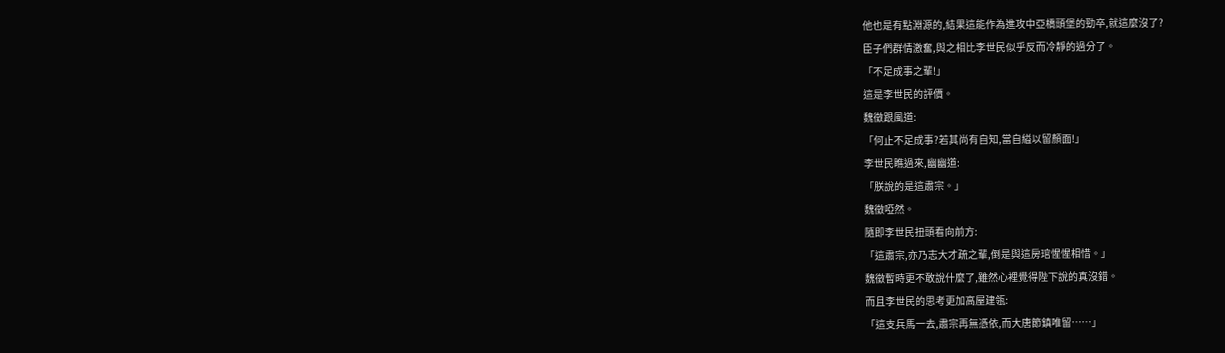他也是有點淵源的,結果這能作為進攻中亞橋頭堡的勁卒,就這麼沒了?
臣子們群情激奮,與之相比李世民似乎反而冷靜的過分了。
「不足成事之輩!」
這是李世民的評價。
魏徵跟風道:
「何止不足成事?若其尚有自知,當自縊以留顏面!」
李世民瞧過來,幽幽道:
「朕說的是這肅宗。」
魏徵啞然。
隨即李世民扭頭看向前方:
「這肅宗,亦乃志大才疏之輩,倒是與這房琯惺惺相惜。」
魏徵暫時更不敢說什麼了,雖然心裡覺得陛下說的真沒錯。
而且李世民的思考更加高屋建瓴:
「這支兵馬一去,肅宗再無憑依,而大唐節鎮唯留……」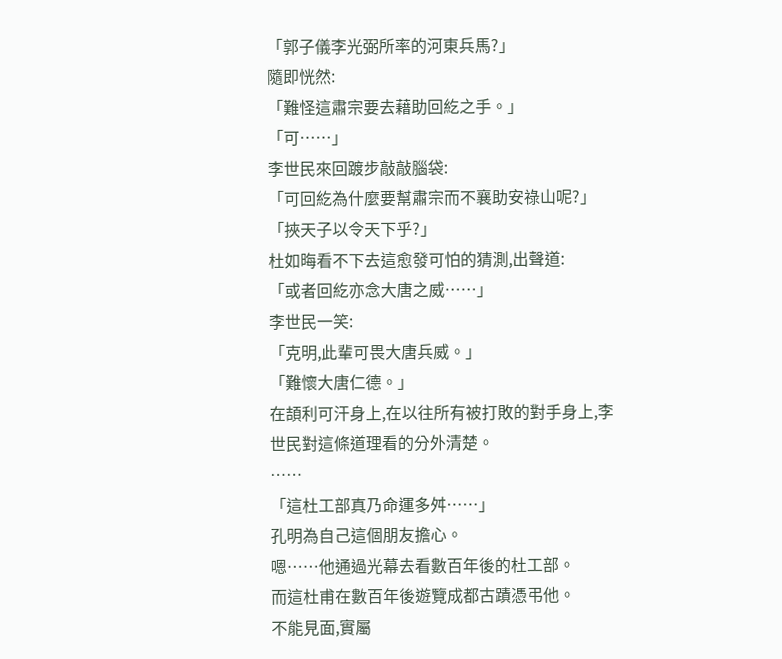「郭子儀李光弼所率的河東兵馬?」
隨即恍然:
「難怪這肅宗要去藉助回紇之手。」
「可……」
李世民來回踱步敲敲腦袋:
「可回紇為什麼要幫肅宗而不襄助安祿山呢?」
「挾天子以令天下乎?」
杜如晦看不下去這愈發可怕的猜測,出聲道:
「或者回紇亦念大唐之威……」
李世民一笑:
「克明,此輩可畏大唐兵威。」
「難懷大唐仁德。」
在頡利可汗身上,在以往所有被打敗的對手身上,李世民對這條道理看的分外清楚。
……
「這杜工部真乃命運多舛……」
孔明為自己這個朋友擔心。
嗯……他通過光幕去看數百年後的杜工部。
而這杜甫在數百年後遊覽成都古蹟憑弔他。
不能見面,實屬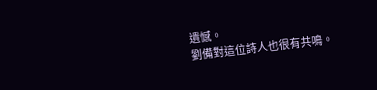遺憾。
劉備對這位詩人也很有共鳴。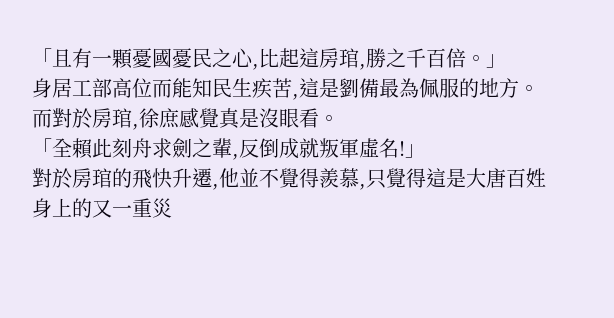「且有一顆憂國憂民之心,比起這房琯,勝之千百倍。」
身居工部高位而能知民生疾苦,這是劉備最為佩服的地方。
而對於房琯,徐庶感覺真是沒眼看。
「全賴此刻舟求劍之輩,反倒成就叛軍虛名!」
對於房琯的飛快升遷,他並不覺得羨慕,只覺得這是大唐百姓身上的又一重災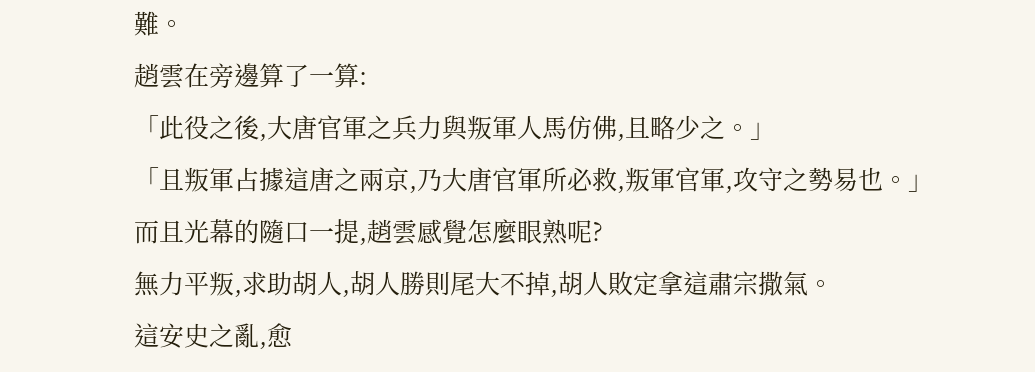難。
趙雲在旁邊算了一算:
「此役之後,大唐官軍之兵力與叛軍人馬仿佛,且略少之。」
「且叛軍占據這唐之兩京,乃大唐官軍所必救,叛軍官軍,攻守之勢易也。」
而且光幕的隨口一提,趙雲感覺怎麼眼熟呢?
無力平叛,求助胡人,胡人勝則尾大不掉,胡人敗定拿這肅宗撒氣。
這安史之亂,愈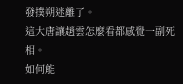發撲朔迷離了。
這大唐讓趙雲怎麼看都感覺一副死相。
如何能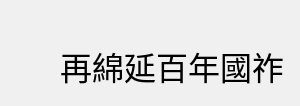再綿延百年國祚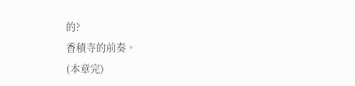的?
香積寺的前奏。
(本章完)